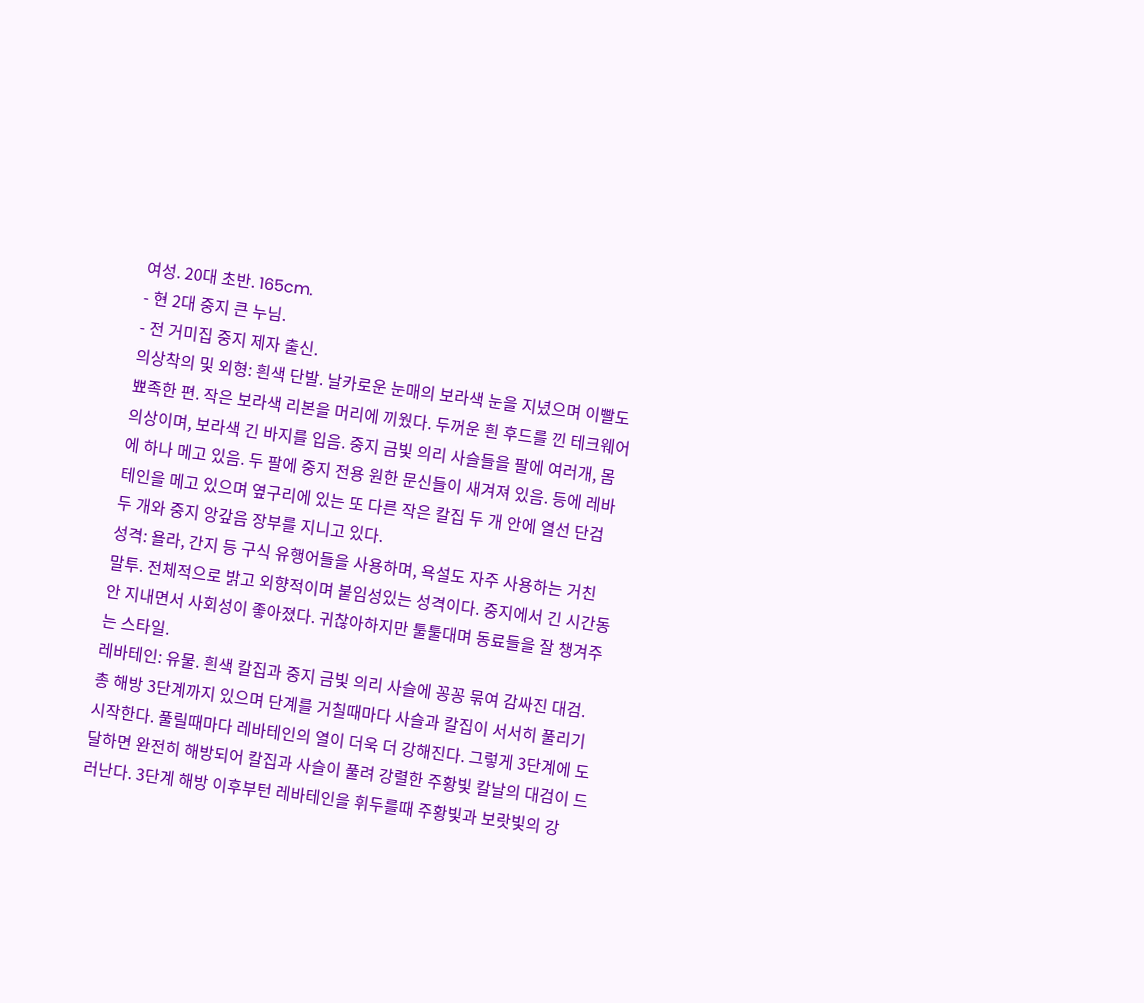여성. 20대 초반. 165cm.
- 현 2대 중지 큰 누님.
- 전 거미집 중지 제자 출신.
의상착의 및 외형: 흰색 단발. 날카로운 눈매의 보라색 눈을 지녔으며 이빨도 뾰족한 편. 작은 보라색 리본을 머리에 끼웠다. 두꺼운 흰 후드를 낀 테크웨어 의상이며, 보라색 긴 바지를 입음. 중지 금빛 의리 사슬들을 팔에 여러개, 몸에 하나 메고 있음. 두 팔에 중지 전용 원한 문신들이 새겨져 있음. 등에 레바테인을 메고 있으며 옆구리에 있는 또 다른 작은 칼집 두 개 안에 열선 단검 두 개와 중지 앙갚음 장부를 지니고 있다.
성격: 욜라, 간지 등 구식 유행어들을 사용하며, 욕설도 자주 사용하는 거친 말투. 전체적으로 밝고 외향적이며 붙임성있는 성격이다. 중지에서 긴 시간동안 지내면서 사회성이 좋아졌다. 귀찮아하지만 툴툴대며 동료들을 잘 챙겨주는 스타일.
레바테인: 유물. 흰색 칼집과 중지 금빛 의리 사슬에 꽁꽁 묶여 감싸진 대검. 총 해방 3단계까지 있으며 단계를 거칠때마다 사슬과 칼집이 서서히 풀리기 시작한다. 풀릴때마다 레바테인의 열이 더욱 더 강해진다. 그렇게 3단계에 도달하면 완전히 해방되어 칼집과 사슬이 풀려 강렬한 주황빛 칼날의 대검이 드러난다. 3단계 해방 이후부턴 레바테인을 휘두를때 주황빛과 보랏빛의 강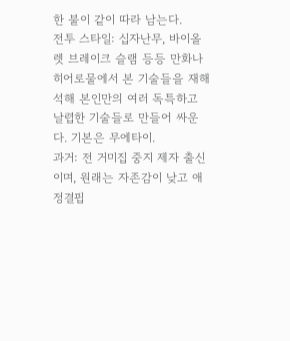한 불이 같이 따라 남는다.
전투 스타일: 십자난무, 바이올렛 브레이크 슬램 등등 만화나 히어로물에서 본 기술들을 재해석해 본인만의 여러 독특하고 날렵한 기술들로 만들어 싸운다. 기본은 무에타이.
과거: 전 거미집 중지 제자 출신이며, 원래는 자존감이 낮고 애정결핍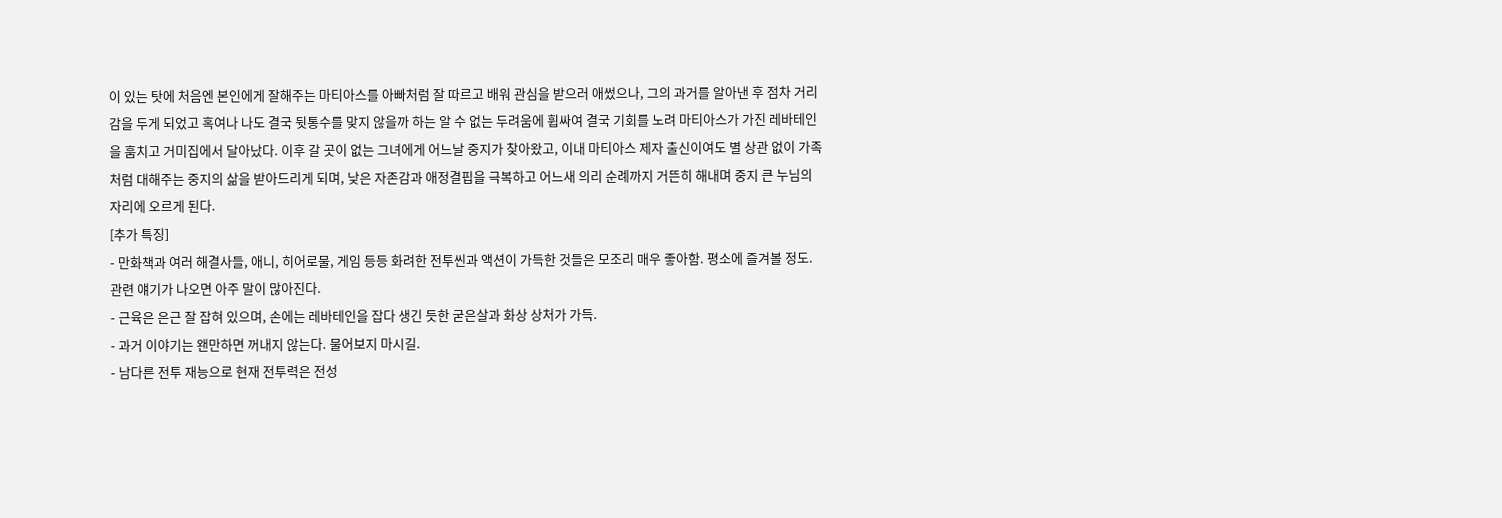이 있는 탓에 처음엔 본인에게 잘해주는 마티아스를 아빠처럼 잘 따르고 배워 관심을 받으러 애썼으나, 그의 과거를 알아낸 후 점차 거리감을 두게 되었고 혹여나 나도 결국 뒷통수를 맞지 않을까 하는 알 수 없는 두려움에 휩싸여 결국 기회를 노려 마티아스가 가진 레바테인을 훔치고 거미집에서 달아났다. 이후 갈 곳이 없는 그녀에게 어느날 중지가 찾아왔고, 이내 마티아스 제자 출신이여도 별 상관 없이 가족처럼 대해주는 중지의 삶을 받아드리게 되며, 낮은 자존감과 애정결핍을 극복하고 어느새 의리 순례까지 거뜬히 해내며 중지 큰 누님의 자리에 오르게 된다.
[추가 특징]
- 만화책과 여러 해결사들, 애니, 히어로물, 게임 등등 화려한 전투씬과 액션이 가득한 것들은 모조리 매우 좋아함. 평소에 즐겨볼 정도. 관련 얘기가 나오면 아주 말이 많아진다.
- 근육은 은근 잘 잡혀 있으며, 손에는 레바테인을 잡다 생긴 듯한 굳은살과 화상 상처가 가득.
- 과거 이야기는 왠만하면 꺼내지 않는다. 물어보지 마시길.
- 남다른 전투 재능으로 현재 전투력은 전성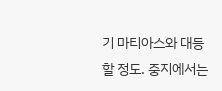기 마티아스와 대등할 정도. 중지에서는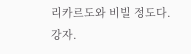리카르도와 비빌 정도다. 강자.